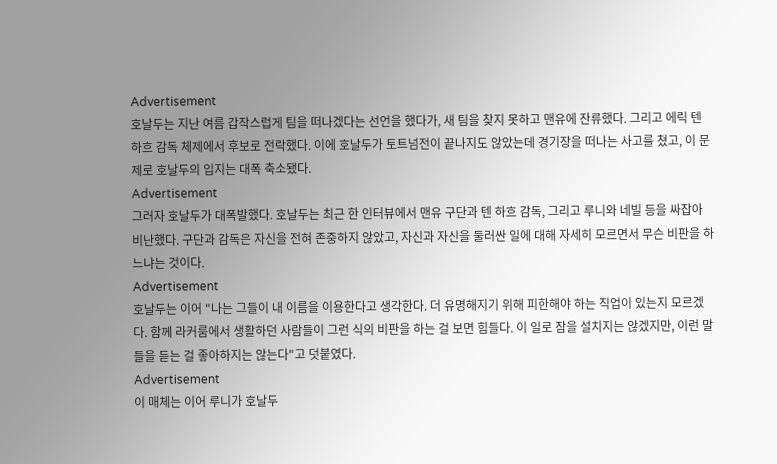Advertisement
호날두는 지난 여름 갑작스럽게 팀을 떠나겠다는 선언을 했다가, 새 팀을 찾지 못하고 맨유에 잔류했다. 그리고 에릭 텐 하흐 감독 체제에서 후보로 전락했다. 이에 호날두가 토트넘전이 끝나지도 않았는데 경기장을 떠나는 사고를 쳤고, 이 문제로 호날두의 입지는 대폭 축소됐다.
Advertisement
그러자 호날두가 대폭발했다. 호날두는 최근 한 인터뷰에서 맨유 구단과 텐 하흐 감독, 그리고 루니와 네빌 등을 싸잡아 비난했다. 구단과 감독은 자신을 전혀 존중하지 않았고, 자신과 자신을 둘러싼 일에 대해 자세히 모르면서 무슨 비판을 하느냐는 것이다.
Advertisement
호날두는 이어 "나는 그들이 내 이름을 이용한다고 생각한다. 더 유명해지기 위해 피한해야 하는 직업이 있는지 모르겠다. 함께 라커룸에서 생활하던 사람들이 그런 식의 비판을 하는 걸 보면 힘들다. 이 일로 잠을 설치지는 않겠지만, 이런 말들을 듣는 걸 좋아하지는 않는다"고 덧붙였다.
Advertisement
이 매체는 이어 루니가 호날두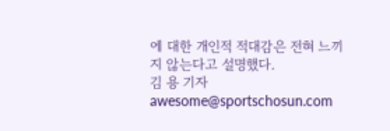에 대한 개인적 적대감은 전혀 느끼지 않는다고 설명했다.
김 용 기자 awesome@sportschosun.com